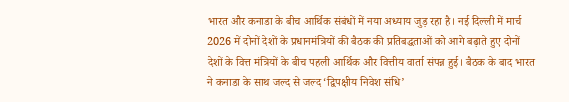भारत और कनाडा के बीच आर्थिक संबंधों में नया अध्याय जुड़ रहा है। नई दिल्ली में मार्च 2026 में दोनों देशों के प्रधानमंत्रियों की बैठक की प्रतिबद्धताओं को आगे बढ़ाते हुए दोनों देशों के वित्त मंत्रियों के बीच पहली आर्थिक और वित्तीय वार्ता संपन्न हुई। बैठक के बाद भारत ने कनाडा के साथ जल्द से जल्द ‘द्विपक्षीय निवेश संधि’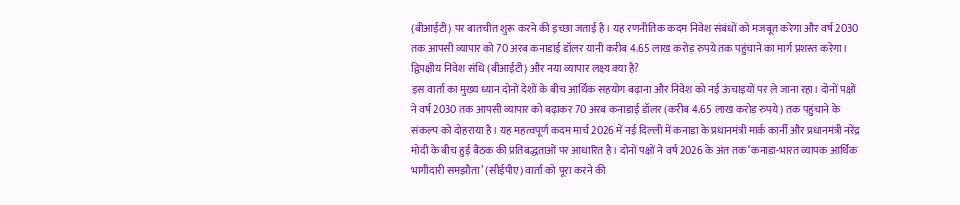(बीआईटी) पर बातचीत शुरू करने की इच्छा जताई है। यह रणनीतिक कदम निवेश संबंधों को मजबूत करेगा और वर्ष 2030 तक आपसी व्यापार को 70 अरब कनाडाई डॉलर यानी करीब 4.65 लाख करोड़ रुपये तक पहुंचाने का मार्ग प्रशस्त करेगा।
द्विपक्षीय निवेश संधि (बीआईटी) और नया व्यापार लक्ष्य क्या है?
इस वार्ता का मुख्य ध्यान दोनों देशों के बीच आर्थिक सहयोग बढ़ाना और निवेश को नई ऊंचाइयों पर ले जाना रहा। दोनों पक्षों ने वर्ष 2030 तक आपसी व्यापार को बढ़ाकर 70 अरब कनाडाई डॉलर (करीब 4.65 लाख करोड़ रुपये) तक पहुंचाने के संकल्प को दोहराया है। यह महत्वपूर्ण कदम मार्च 2026 में नई दिल्ली में कनाडा के प्रधानमंत्री मार्क कार्नी और प्रधानमंत्री नरेंद्र मोदी के बीच हुई बैठक की प्रतिबद्धताओं पर आधारित है। दोनों पक्षों ने वर्ष 2026 के अंत तक ‘कनाडा-भारत व्यापक आर्थिक भागीदारी समझौता’ (सीईपीए) वार्ता को पूरा करने की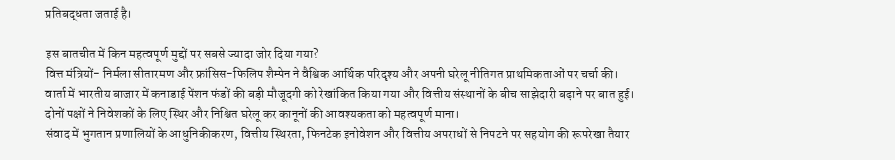प्रतिबद्धता जताई है।

इस बातचीत में किन महत्वपूर्ण मुद्दों पर सबसे ज्यादा जोर दिया गया?
वित्त मंत्रियों- निर्मला सीतारमण और फ्रांसिस-फिलिप शैम्पेन ने वैश्विक आर्थिक परिदृश्य और अपनी घरेलू नीतिगत प्राथमिकताओं पर चर्चा की। वार्ता में भारतीय बाजार में कनाडाई पेंशन फंडों की बड़ी मौजूदगी को रेखांकित किया गया और वित्तीय संस्थानों के बीच साझेदारी बढ़ाने पर बात हुई। दोनों पक्षों ने निवेशकों के लिए स्थिर और निश्चित घरेलू कर कानूनों की आवश्यकता को महत्वपूर्ण माना।
संवाद में भुगतान प्रणालियों के आधुनिकीकरण, वित्तीय स्थिरता, फिनटेक इनोवेशन और वित्तीय अपराधों से निपटने पर सहयोग की रूपरेखा तैयार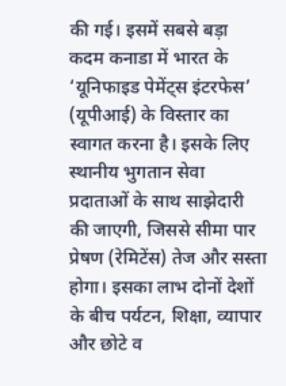की गई। इसमें सबसे बड़ा कदम कनाडा में भारत के ‘यूनिफाइड पेमेंट्स इंटरफेस’ (यूपीआई) के विस्तार का स्वागत करना है। इसके लिए स्थानीय भुगतान सेवा प्रदाताओं के साथ साझेदारी की जाएगी, जिससे सीमा पार प्रेषण (रेमिटेंस) तेज और सस्ता होगा। इसका लाभ दोनों देशों के बीच पर्यटन, शिक्षा, व्यापार और छोटे व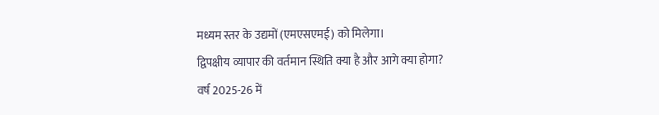मध्यम स्तर के उद्यमों (एमएसएमई) को मिलेगा।
द्विपक्षीय व्यापार की वर्तमान स्थिति क्या है और आगे क्या होगा?
वर्ष 2025-26 में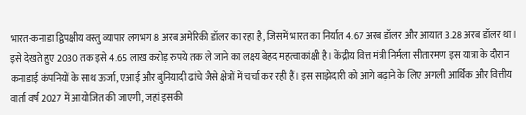भारत-कनाडा द्विपक्षीय वस्तु व्यापार लगभग 8 अरब अमेरिकी डॉलर का रहा है, जिसमें भारत का निर्यात 4.67 अरब डॉलर और आयात 3.28 अरब डॉलर था। इसे देखते हुए 2030 तक इसे 4.65 लाख करोड़ रुपये तक ले जाने का लक्ष्य बेहद महत्वाकांक्षी है। केंद्रीय वित्त मंत्री निर्मला सीतारमण इस यात्रा के दौरान कनाडाई कंपनियों के साथ ऊर्जा, एआई और बुनियादी ढांचे जैसे क्षेत्रों में चर्चा कर रही हैं। इस साझेदारी को आगे बढ़ाने के लिए अगली आर्थिक और वित्तीय वार्ता वर्ष 2027 में आयोजित की जाएगी, जहां इसकी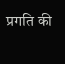प्रगति की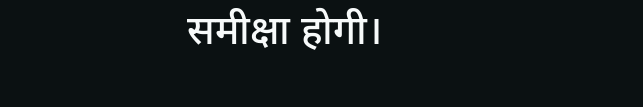समीक्षा होगी।